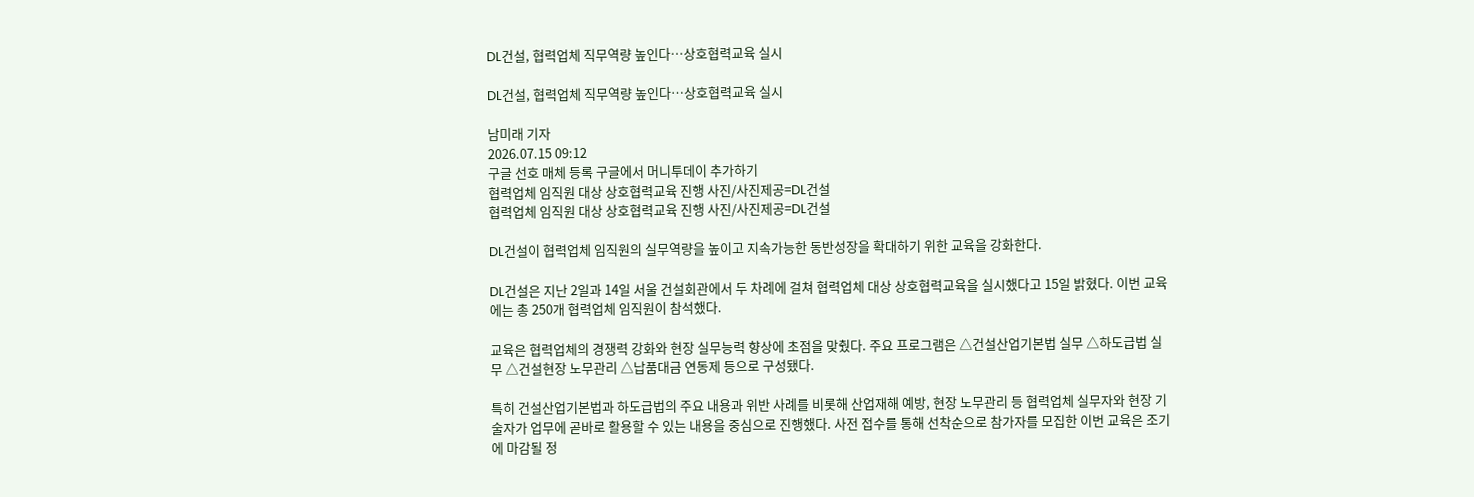DL건설, 협력업체 직무역량 높인다…상호협력교육 실시

DL건설, 협력업체 직무역량 높인다…상호협력교육 실시

남미래 기자
2026.07.15 09:12
구글 선호 매체 등록 구글에서 머니투데이 추가하기
협력업체 임직원 대상 상호협력교육 진행 사진/사진제공=DL건설
협력업체 임직원 대상 상호협력교육 진행 사진/사진제공=DL건설

DL건설이 협력업체 임직원의 실무역량을 높이고 지속가능한 동반성장을 확대하기 위한 교육을 강화한다.

DL건설은 지난 2일과 14일 서울 건설회관에서 두 차례에 걸쳐 협력업체 대상 상호협력교육을 실시했다고 15일 밝혔다. 이번 교육에는 총 250개 협력업체 임직원이 참석했다.

교육은 협력업체의 경쟁력 강화와 현장 실무능력 향상에 초점을 맞췄다. 주요 프로그램은 △건설산업기본법 실무 △하도급법 실무 △건설현장 노무관리 △납품대금 연동제 등으로 구성됐다.

특히 건설산업기본법과 하도급법의 주요 내용과 위반 사례를 비롯해 산업재해 예방, 현장 노무관리 등 협력업체 실무자와 현장 기술자가 업무에 곧바로 활용할 수 있는 내용을 중심으로 진행했다. 사전 접수를 통해 선착순으로 참가자를 모집한 이번 교육은 조기에 마감될 정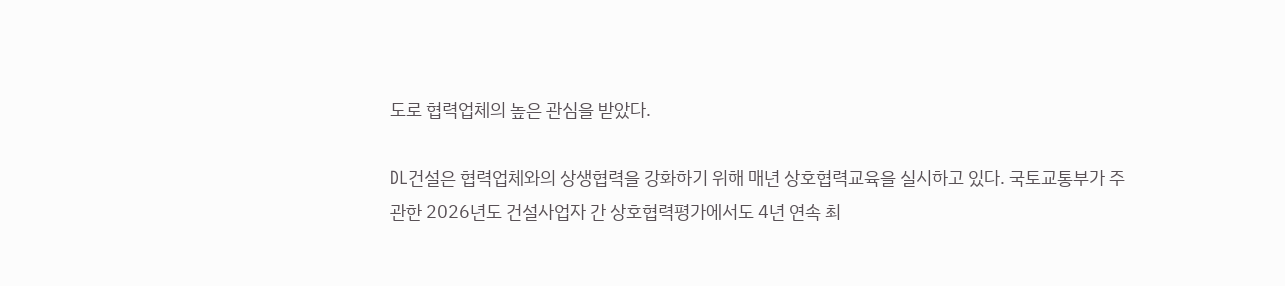도로 협력업체의 높은 관심을 받았다.

DL건설은 협력업체와의 상생협력을 강화하기 위해 매년 상호협력교육을 실시하고 있다. 국토교통부가 주관한 2026년도 건설사업자 간 상호협력평가에서도 4년 연속 최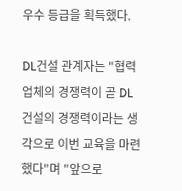우수 등급을 획득했다.

DL건설 관계자는 "협력업체의 경쟁력이 곧 DL건설의 경쟁력이라는 생각으로 이번 교육을 마련했다"며 "앞으로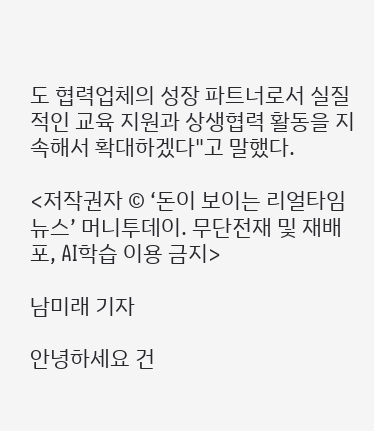도 협력업체의 성장 파트너로서 실질적인 교육 지원과 상생협력 활동을 지속해서 확대하겠다"고 말했다.

<저작권자 © ‘돈이 보이는 리얼타임 뉴스’ 머니투데이. 무단전재 및 재배포, AI학습 이용 금지>

남미래 기자

안녕하세요 건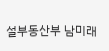설부동산부 남미래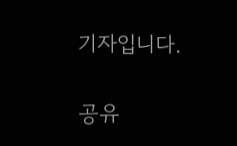기자입니다.

공유